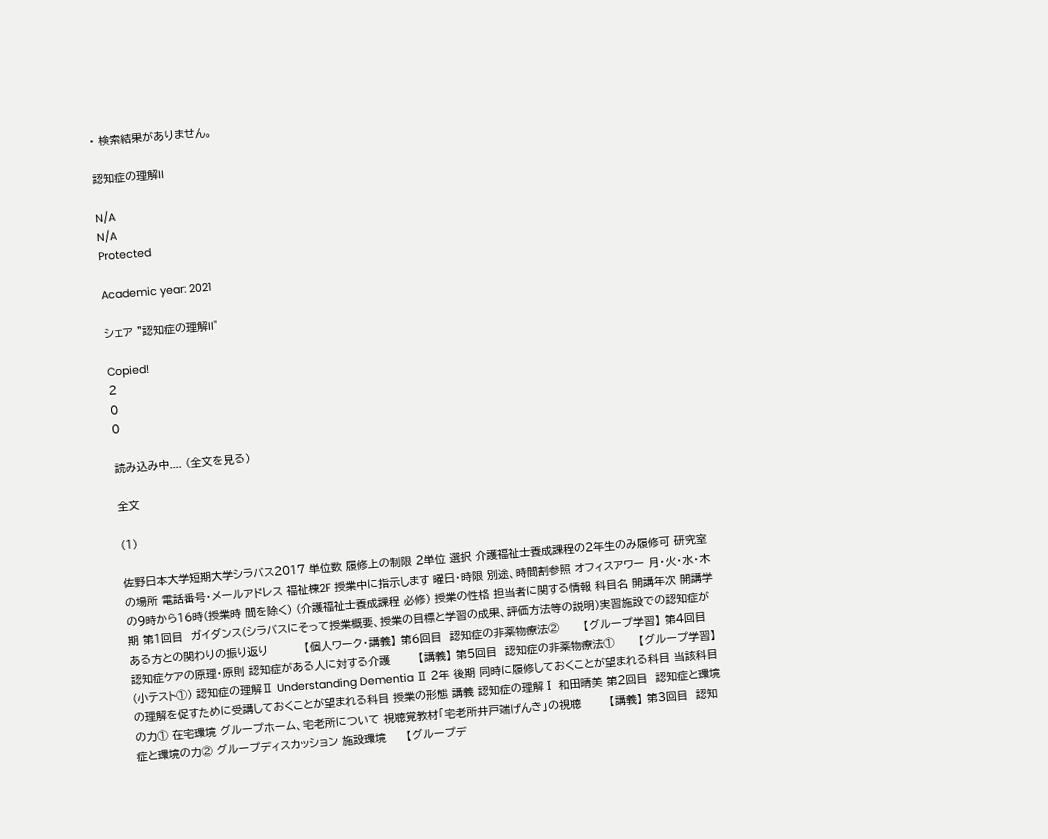• 検索結果がありません。

認知症の理解II

N/A
N/A
Protected

Academic year: 2021

シェア "認知症の理解II"

Copied!
2
0
0

読み込み中.... (全文を見る)

全文

(1)

佐野日本大学短期大学シラバス2017 単位数 履修上の制限 2単位 選択 介護福祉士養成課程の2年生のみ履修可 研究室の場所 電話番号・メールアドレス 福祉棟2F 授業中に指示します 曜日・時限 別途、時間割参照 オフィスアワー 月・火・水・木の9時から16時(授業時 間を除く) (介護福祉士養成課程 必修) 授業の性格 担当者に関する情報 科目名 開講年次 開講学期 第1回目  ガイダンス(シラバスにそって授業概要、授業の目標と学習の成果、評価方法等の説明)実習施設での認知症がある方との関わりの振り返り         【個人ワーク・講義】 第6回目  認知症の非薬物療法②      【グループ学習】 第4回目  認知症ケアの原理・原則 認知症がある人に対する介護       【講義】 第5回目  認知症の非薬物療法①      【グループ学習】 (小テスト①) 認知症の理解Ⅱ Understanding Dementia Ⅱ 2年 後期 同時に履修しておくことが望まれる科目 当該科目の理解を促すために受講しておくことが望まれる科目 授業の形態 講義 認知症の理解Ⅰ 和田晴美 第2回目  認知症と環境の力① 在宅環境 グループホーム、宅老所について 視聴覚教材「宅老所井戸端げんき」の視聴       【講義】 第3回目  認知症と環境の力② グループディスカッション 施設環境     【グループデ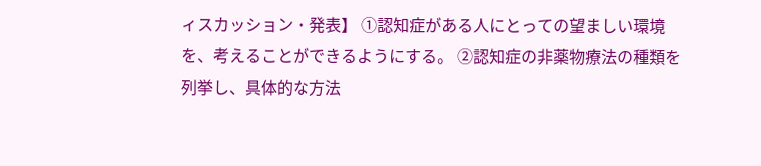ィスカッション・発表】 ①認知症がある人にとっての望ましい環境を、考えることができるようにする。 ②認知症の非薬物療法の種類を列挙し、具体的な方法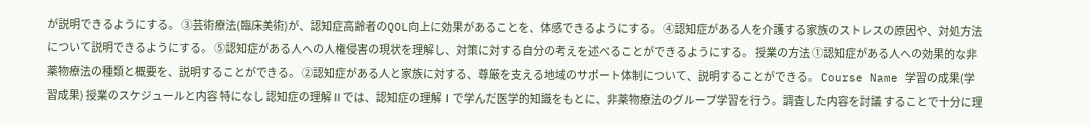が説明できるようにする。 ③芸術療法(臨床美術)が、認知症高齢者のQOL向上に効果があることを、体感できるようにする。 ④認知症がある人を介護する家族のストレスの原因や、対処方法について説明できるようにする。 ⑤認知症がある人への人権侵害の現状を理解し、対策に対する自分の考えを述べることができるようにする。 授業の方法 ①認知症がある人への効果的な非薬物療法の種類と概要を、説明することができる。 ②認知症がある人と家族に対する、尊厳を支える地域のサポート体制について、説明することができる。 Course Name 学習の成果(学習成果) 授業のスケジュールと内容 特になし 認知症の理解Ⅱでは、認知症の理解Ⅰで学んだ医学的知識をもとに、非薬物療法のグループ学習を行う。調査した内容を討議 することで十分に理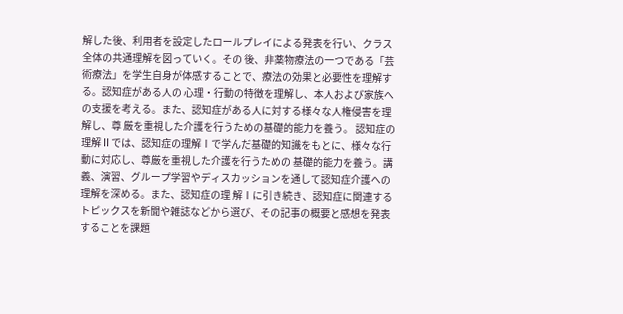解した後、利用者を設定したロールプレイによる発表を行い、クラス全体の共通理解を図っていく。その 後、非薬物療法の一つである「芸術療法」を学生自身が体感することで、療法の効果と必要性を理解する。認知症がある人の 心理・行動の特徴を理解し、本人および家族への支援を考える。また、認知症がある人に対する様々な人権侵害を理解し、尊 厳を重視した介護を行うための基礎的能力を養う。 認知症の理解Ⅱでは、認知症の理解Ⅰで学んだ基礎的知識をもとに、様々な行動に対応し、尊厳を重視した介護を行うための 基礎的能力を養う。講義、演習、グループ学習やディスカッションを通して認知症介護への理解を深める。また、認知症の理 解Ⅰに引き続き、認知症に関連するトピックスを新聞や雑誌などから選び、その記事の概要と感想を発表することを課題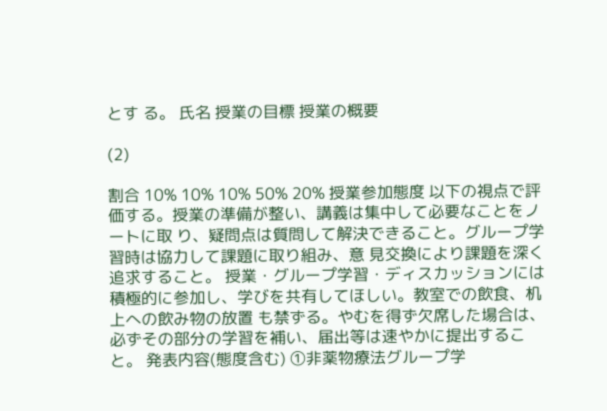とす る。 氏名 授業の目標 授業の概要

(2)

割合 10% 10% 10% 50% 20% 授業参加態度 以下の視点で評価する。授業の準備が整い、講義は集中して必要なことをノートに取 り、疑問点は質問して解決できること。グループ学習時は協力して課題に取り組み、意 見交換により課題を深く追求すること。 授業・グループ学習・ディスカッションには積極的に参加し、学びを共有してほしい。教室での飲食、机上への飲み物の放置 も禁ずる。やむを得ず欠席した場合は、必ずその部分の学習を補い、届出等は速やかに提出すること。 発表内容(態度含む) ①非薬物療法グループ学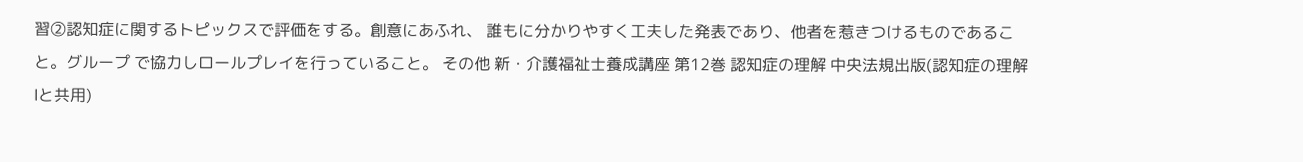習②認知症に関するトピックスで評価をする。創意にあふれ、 誰もに分かりやすく工夫した発表であり、他者を惹きつけるものであること。グループ で協力しロールプレイを行っていること。 その他 新・介護福祉士養成講座 第12巻 認知症の理解 中央法規出版(認知症の理解Ⅰと共用)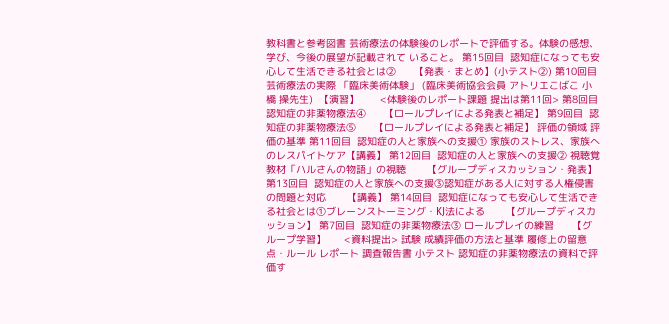教科書と参考図書 芸術療法の体験後のレポートで評価する。体験の感想、学び、今後の展望が記載されて いること。 第15回目  認知症になっても安心して生活できる社会とは②      【発表・まとめ】(小テスト②) 第10回目  芸術療法の実際 「臨床美術体験」 (臨床美術協会会員 アトリエこばこ 小橋 操先生)  【演習】       <体験後のレポート課題 提出は第11回> 第8回目  認知症の非薬物療法④      【ロールプレイによる発表と補足】 第9回目  認知症の非薬物療法⑤      【ロールプレイによる発表と補足】 評価の領域 評価の基準 第11回目  認知症の人と家族への支援① 家族のストレス、家族へのレスパイトケア【講義】 第12回目  認知症の人と家族への支援② 視聴覚教材「ハルさんの物語」の視聴       【グループディスカッション・発表】 第13回目  認知症の人と家族への支援③認知症がある人に対する人権侵害の問題と対応       【講義】 第14回目  認知症になっても安心して生活できる社会とは①ブレーンストーミング・KJ法による       【グループディスカッション】 第7回目  認知症の非薬物療法③ ロールプレイの練習      【グループ学習】      <資料提出> 試験 成績評価の方法と基準 履修上の留意点・ルール レポート 調査報告書 小テスト 認知症の非薬物療法の資料で評価す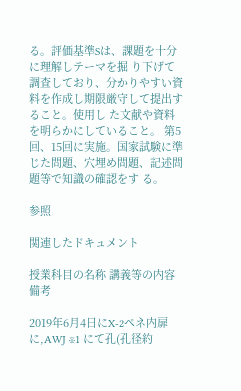る。評価基準Sは、課題を十分に理解しテーマを掘 り下げて調査しており、分かりやすい資料を作成し期限厳守して提出すること。使用し た文献や資料を明らかにしていること。 第5回、15回に実施。国家試験に準じた問題、穴埋め問題、記述問題等で知識の確認をす る。

参照

関連したドキュメント

授業科目の名称 講義等の内容 備考

2019年6⽉4⽇にX-2ペネ内扉に,AWJ ※1 にて孔(孔径約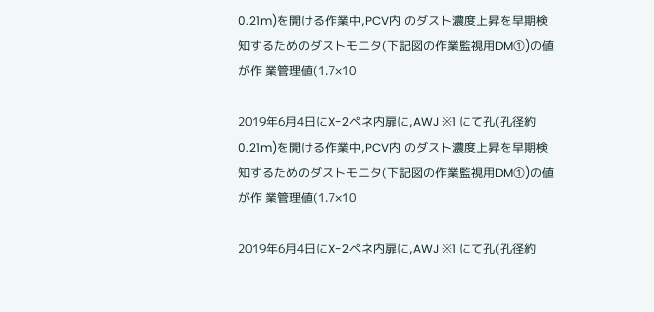0.21m)を開ける作業中,PCV内 のダスト濃度上昇を早期検知するためのダストモニタ(下記図の作業監視⽤DM①)の値が作 業管理値(1.7×10

2019年6⽉4⽇にX-2ペネ内扉に,AWJ ※1 にて孔(孔径約0.21m)を開ける作業中,PCV内 のダスト濃度上昇を早期検知するためのダストモニタ(下記図の作業監視⽤DM①)の値が作 業管理値(1.7×10

2019年6月4日にX-2ペネ内扉に,AWJ ※1 にて孔(孔径約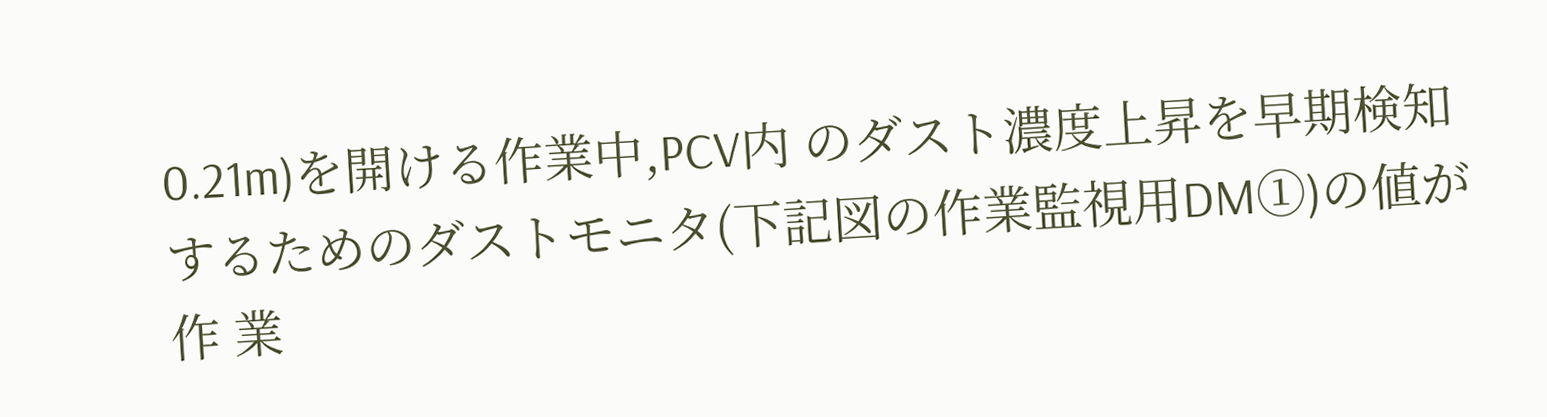0.21m)を開ける作業中,PCV内 のダスト濃度上昇を早期検知するためのダストモニタ(下記図の作業監視用DM①)の値が作 業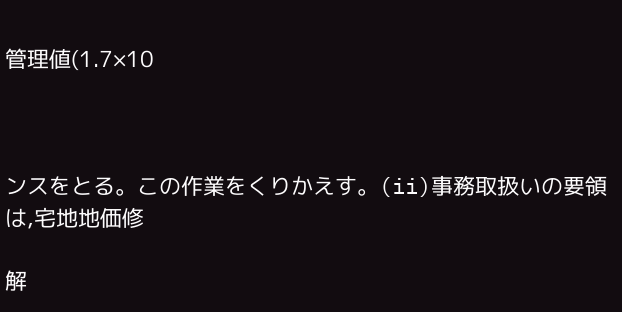管理値(1.7×10



ンスをとる。この作業をくりかえす。(ii)事務取扱いの要領は,宅地地価修

解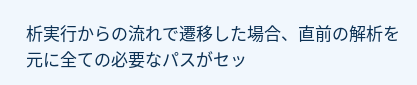析実行からの流れで遷移した場合、直前の解析を元に全ての必要なパスがセッ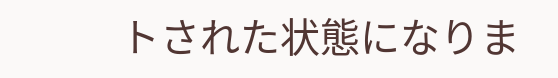トされた状態になりま